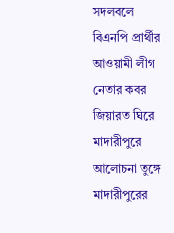সদলবলে বিএনপি প্রার্থীর আওয়ামী লীগ নেতার কবর জিয়ারত ঘিরে মাদারীপুরে আলোচনা তুঙ্গে
মাদারীপুরের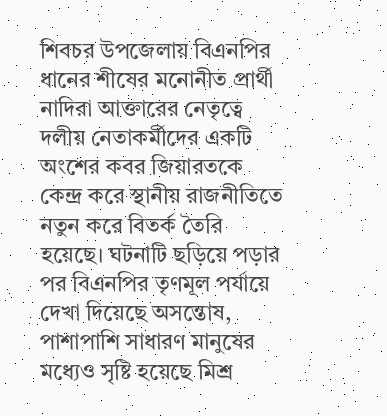শিবচর উপজেলায় বিএনপির ধানের শীষের মনোনীত প্রার্থী নাদিরা আক্তারের নেতৃত্বে দলীয় নেতাকর্মীদের একটি অংশের কবর জিয়ারতকে কেন্দ্র করে স্থানীয় রাজনীতিতে নতুন করে বিতর্ক তৈরি হয়েছে। ঘটনাটি ছড়িয়ে পড়ার পর বিএনপির তৃণমূল পর্যায়ে দেখা দিয়েছে অসন্তোষ, পাশাপাশি সাধারণ মানুষের মধ্যেও সৃষ্টি হয়েছে মিশ্র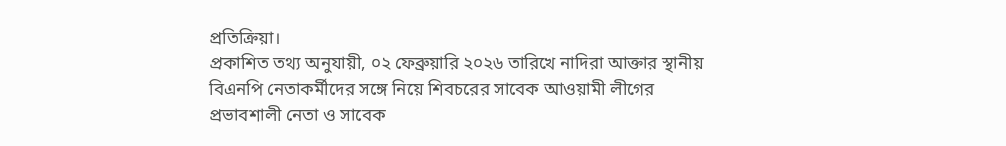প্রতিক্রিয়া।
প্রকাশিত তথ্য অনুযায়ী, ০২ ফেব্রুয়ারি ২০২৬ তারিখে নাদিরা আক্তার স্থানীয় বিএনপি নেতাকর্মীদের সঙ্গে নিয়ে শিবচরের সাবেক আওয়ামী লীগের প্রভাবশালী নেতা ও সাবেক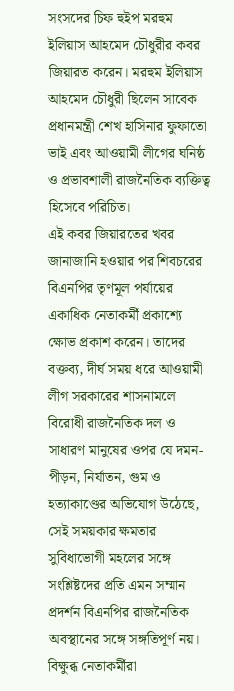সংসদের চিফ হুইপ মরহুম ইলিয়াস আহমেদ চৌধুরীর কবর জিয়ারত করেন। মরহুম ইলিয়াস আহমেদ চৌধুরী ছিলেন সাবেক প্রধানমন্ত্রী শেখ হাসিনার ফুফাতো ভাই এবং আওয়ামী লীগের ঘনিষ্ঠ ও প্রভাবশালী রাজনৈতিক ব্যক্তিত্ব হিসেবে পরিচিত।
এই কবর জিয়ারতের খবর জানাজানি হওয়ার পর শিবচরের বিএনপির তৃণমূল পর্যায়ের একাধিক নেতাকর্মী প্রকাশ্যে ক্ষোভ প্রকাশ করেন। তাদের বক্তব্য, দীর্ঘ সময় ধরে আওয়ামী লীগ সরকারের শাসনামলে বিরোধী রাজনৈতিক দল ও সাধারণ মানুষের ওপর যে দমন-পীড়ন, নির্যাতন, গুম ও হত্যাকাণ্ডের অভিযোগ উঠেছে, সেই সময়কার ক্ষমতার সুবিধাভোগী মহলের সঙ্গে সংশ্লিষ্টদের প্রতি এমন সম্মান প্রদর্শন বিএনপির রাজনৈতিক অবস্থানের সঙ্গে সঙ্গতিপূর্ণ নয়।
বিক্ষুব্ধ নেতাকর্মীরা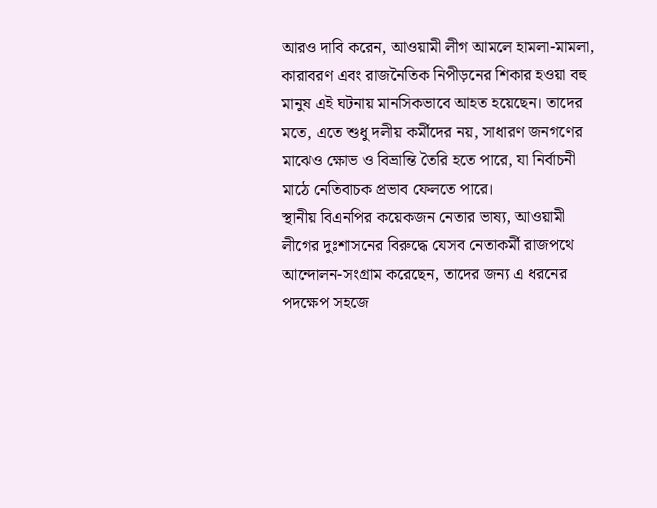আরও দাবি করেন, আওয়ামী লীগ আমলে হামলা-মামলা, কারাবরণ এবং রাজনৈতিক নিপীড়নের শিকার হওয়া বহু মানুষ এই ঘটনায় মানসিকভাবে আহত হয়েছেন। তাদের মতে, এতে শুধু দলীয় কর্মীদের নয়, সাধারণ জনগণের মাঝেও ক্ষোভ ও বিভ্রান্তি তৈরি হতে পারে, যা নির্বাচনী মাঠে নেতিবাচক প্রভাব ফেলতে পারে।
স্থানীয় বিএনপির কয়েকজন নেতার ভাষ্য, আওয়ামী লীগের দুঃশাসনের বিরুদ্ধে যেসব নেতাকর্মী রাজপথে আন্দোলন-সংগ্রাম করেছেন, তাদের জন্য এ ধরনের পদক্ষেপ সহজে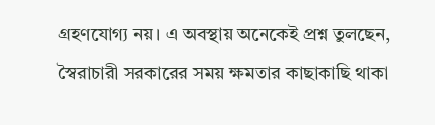গ্রহণযোগ্য নয়। এ অবস্থায় অনেকেই প্রশ্ন তুলছেন, স্বৈরাচারী সরকারের সময় ক্ষমতার কাছাকাছি থাকা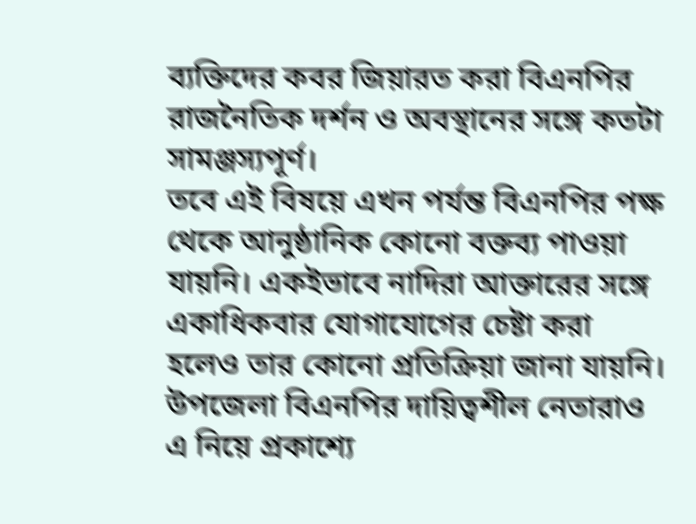ব্যক্তিদের কবর জিয়ারত করা বিএনপির রাজনৈতিক দর্শন ও অবস্থানের সঙ্গে কতটা সামঞ্জস্যপূর্ণ।
তবে এই বিষয়ে এখন পর্যন্ত বিএনপির পক্ষ থেকে আনুষ্ঠানিক কোনো বক্তব্য পাওয়া যায়নি। একইভাবে নাদিরা আক্তারের সঙ্গে একাধিকবার যোগাযোগের চেষ্টা করা হলেও তার কোনো প্রতিক্রিয়া জানা যায়নি। উপজেলা বিএনপির দায়িত্বশীল নেতারাও এ নিয়ে প্রকাশ্যে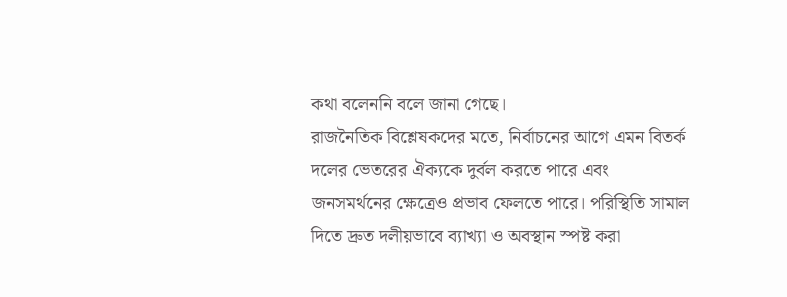কথা বলেননি বলে জানা গেছে।
রাজনৈতিক বিশ্লেষকদের মতে, নির্বাচনের আগে এমন বিতর্ক দলের ভেতরের ঐক্যকে দুর্বল করতে পারে এবং জনসমর্থনের ক্ষেত্রেও প্রভাব ফেলতে পারে। পরিস্থিতি সামাল দিতে দ্রুত দলীয়ভাবে ব্যাখ্যা ও অবস্থান স্পষ্ট করা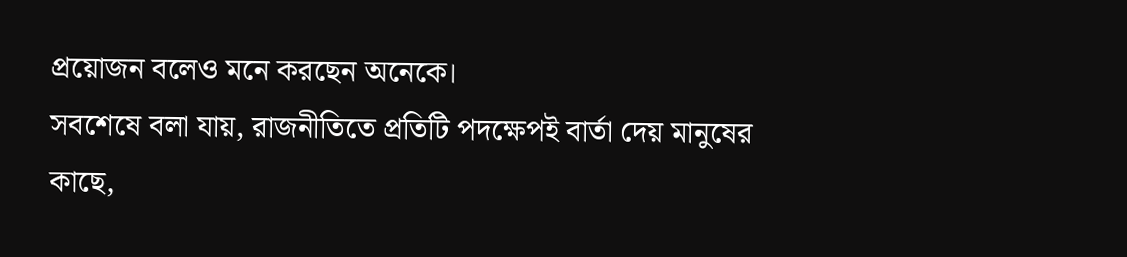প্রয়োজন বলেও মনে করছেন অনেকে।
সবশেষে বলা যায়, রাজনীতিতে প্রতিটি পদক্ষেপই বার্তা দেয় মানুষের কাছে,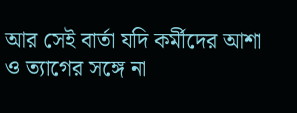আর সেই বার্তা যদি কর্মীদের আশা ও ত্যাগের সঙ্গে না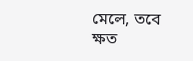মেলে, তবে ক্ষত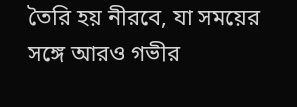তৈরি হয় নীরবে, যা সময়ের সঙ্গে আরও গভীর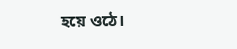হয়ে ওঠে।